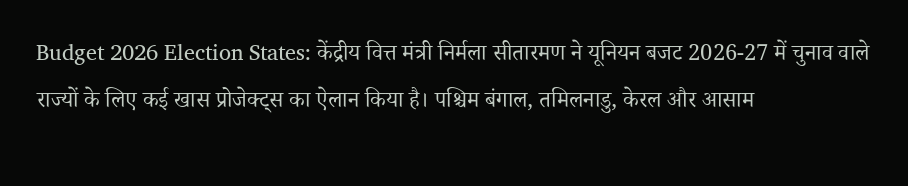Budget 2026 Election States: केंद्रीय वित्त मंत्री निर्मला सीतारमण ने यूनियन बजट 2026-27 में चुनाव वाले राज्यों के लिए कई खास प्रोजेक्ट्स का ऐलान किया है। पश्चिम बंगाल, तमिलनाडु, केरल और आसाम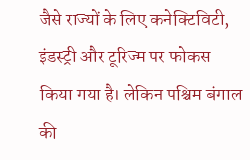जैसे राज्यों के लिए कनेक्टिविटी, इंडस्ट्री और टूरिज्म पर फोकस किया गया है। लेकिन पश्चिम बंगाल की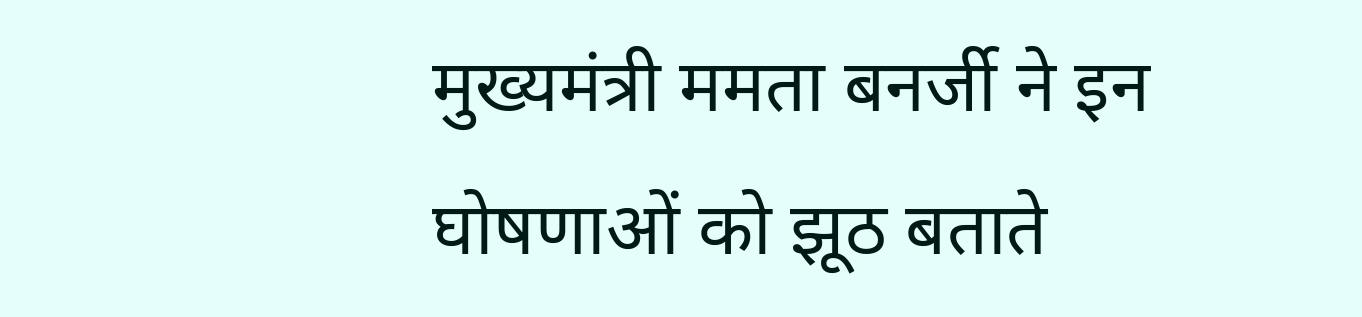मुख्यमंत्री ममता बनर्जी ने इन घोषणाओं को झूठ बताते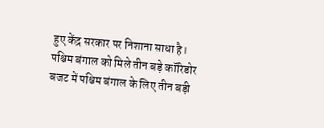हुए केंद्र सरकार पर निशाना साधा है।
पश्चिम बंगाल को मिले तीन बड़े कॉरिडोर
बजट में पश्चिम बंगाल के लिए तीन बड़ी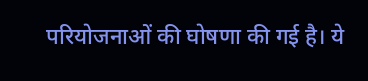परियोजनाओं की घोषणा की गई है। ये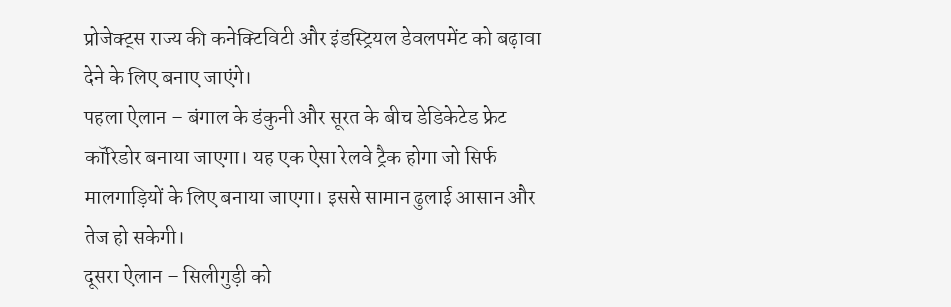प्रोजेक्ट्स राज्य की कनेक्टिविटी और इंडस्ट्रियल डेवलपमेंट को बढ़ावा देने के लिए बनाए जाएंगे।
पहला ऐलान – बंगाल के डंकुनी और सूरत के बीच डेडिकेटेड फ्रेट कॉरिडोर बनाया जाएगा। यह एक ऐसा रेलवे ट्रैक होगा जो सिर्फ मालगाड़ियों के लिए बनाया जाएगा। इससे सामान ढुलाई आसान और तेज हो सकेगी।
दूसरा ऐलान – सिलीगुड़ी को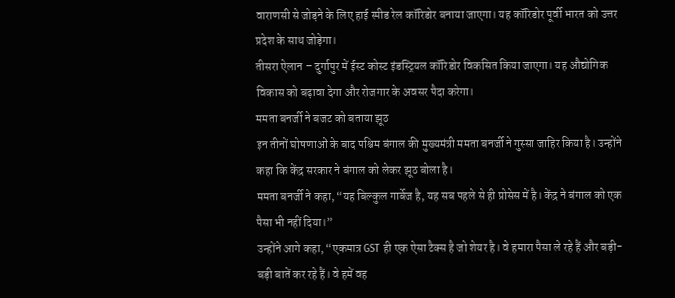वाराणसी से जोड़ने के लिए हाई स्पीड रेल कॉरिडोर बनाया जाएगा। यह कॉरिडोर पूर्वी भारत को उत्तर प्रदेश के साथ जोड़ेगा।
तीसरा ऐलान – दुर्गापुर में ईस्ट कोस्ट इंडस्ट्रियल कॉरिडोर विकसित किया जाएगा। यह औद्योगिक विकास को बढ़ावा देगा और रोजगार के अवसर पैदा करेगा।
ममता बनर्जी ने बजट को बताया झूठ
इन तीनों घोषणाओं के बाद पश्चिम बंगाल की मुख्यमंत्री ममता बनर्जी ने गुस्सा जाहिर किया है। उन्होंने कहा कि केंद्र सरकार ने बंगाल को लेकर झूठ बोला है।
ममता बनर्जी ने कहा, “यह बिल्कुल गार्बेज है, यह सब पहले से ही प्रोसेस में है। केंद्र ने बंगाल को एक पैसा भी नहीं दिया।”
उन्होंने आगे कहा, “एकमात्र GST ही एक ऐसा टैक्स है जो शेयर है। वे हमारा पैसा ले रहे हैं और बड़ी-बड़ी बातें कर रहे हैं। वे हमें वह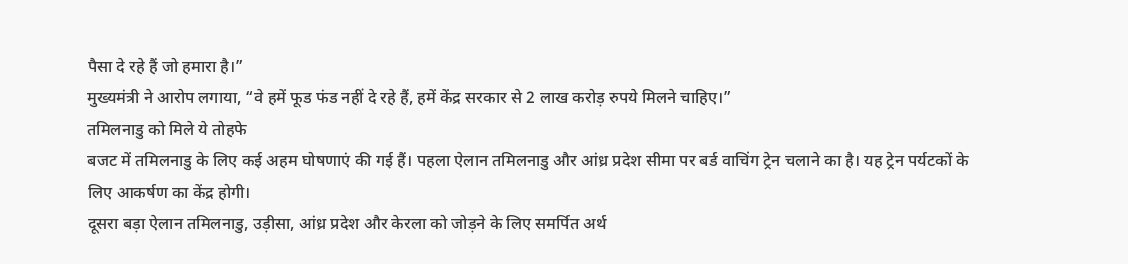पैसा दे रहे हैं जो हमारा है।”
मुख्यमंत्री ने आरोप लगाया, “वे हमें फूड फंड नहीं दे रहे हैं, हमें केंद्र सरकार से 2 लाख करोड़ रुपये मिलने चाहिए।”
तमिलनाडु को मिले ये तोहफे
बजट में तमिलनाडु के लिए कई अहम घोषणाएं की गई हैं। पहला ऐलान तमिलनाडु और आंध्र प्रदेश सीमा पर बर्ड वाचिंग ट्रेन चलाने का है। यह ट्रेन पर्यटकों के लिए आकर्षण का केंद्र होगी।
दूसरा बड़ा ऐलान तमिलनाडु, उड़ीसा, आंध्र प्रदेश और केरला को जोड़ने के लिए समर्पित अर्थ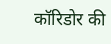कॉरिडोर की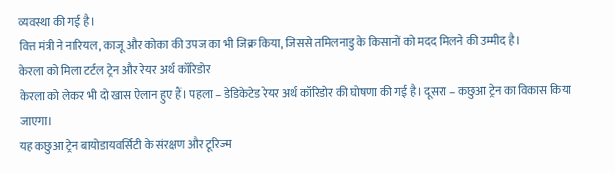व्यवस्था की गई है।
वित्त मंत्री ने नारियल, काजू और कोका की उपज का भी जिक्र किया, जिससे तमिलनाडु के किसानों को मदद मिलने की उम्मीद है।
केरला को मिला टर्टल ट्रेन और रेयर अर्थ कॉरिडोर
केरला को लेकर भी दो खास ऐलान हुए हैं। पहला – डेडिकेटेड रेयर अर्थ कॉरिडोर की घोषणा की गई है। दूसरा – कछुआ ट्रेन का विकास किया जाएगा।
यह कछुआ ट्रेन बायोडायवर्सिटी के संरक्षण और टूरिज्म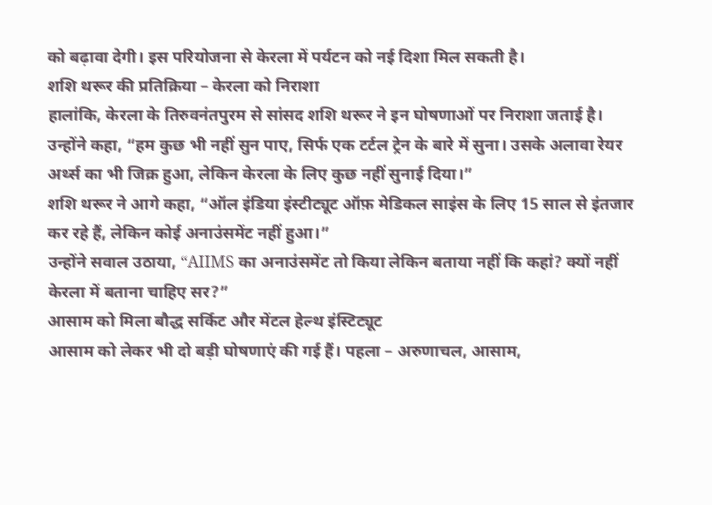को बढ़ावा देगी। इस परियोजना से केरला में पर्यटन को नई दिशा मिल सकती है।
शशि थरूर की प्रतिक्रिया – केरला को निराशा
हालांकि, केरला के तिरुवनंतपुरम से सांसद शशि थरूर ने इन घोषणाओं पर निराशा जताई है।
उन्होंने कहा, “हम कुछ भी नहीं सुन पाए, सिर्फ एक टर्टल ट्रेन के बारे में सुना। उसके अलावा रेयर अर्थ्स का भी जिक्र हुआ, लेकिन केरला के लिए कुछ नहीं सुनाई दिया।”
शशि थरूर ने आगे कहा, “ऑल इंडिया इंस्टीट्यूट ऑफ़ मेडिकल साइंस के लिए 15 साल से इंतजार कर रहे हैं, लेकिन कोई अनाउंसमेंट नहीं हुआ।”
उन्होंने सवाल उठाया, “AIIMS का अनाउंसमेंट तो किया लेकिन बताया नहीं कि कहां? क्यों नहीं केरला में बताना चाहिए सर?”
आसाम को मिला बौद्ध सर्किट और मेंटल हेल्थ इंस्टिट्यूट
आसाम को लेकर भी दो बड़ी घोषणाएं की गई हैं। पहला – अरुणाचल, आसाम,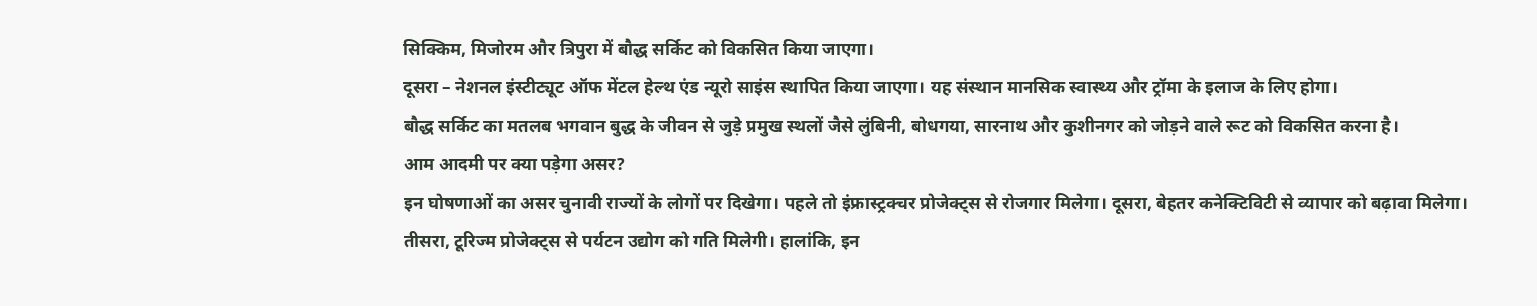सिक्किम, मिजोरम और त्रिपुरा में बौद्ध सर्किट को विकसित किया जाएगा।
दूसरा – नेशनल इंस्टीट्यूट ऑफ मेंटल हेल्थ एंड न्यूरो साइंस स्थापित किया जाएगा। यह संस्थान मानसिक स्वास्थ्य और ट्रॉमा के इलाज के लिए होगा।
बौद्ध सर्किट का मतलब भगवान बुद्ध के जीवन से जुड़े प्रमुख स्थलों जैसे लुंबिनी, बोधगया, सारनाथ और कुशीनगर को जोड़ने वाले रूट को विकसित करना है।
आम आदमी पर क्या पड़ेगा असर?
इन घोषणाओं का असर चुनावी राज्यों के लोगों पर दिखेगा। पहले तो इंफ्रास्ट्रक्चर प्रोजेक्ट्स से रोजगार मिलेगा। दूसरा, बेहतर कनेक्टिविटी से व्यापार को बढ़ावा मिलेगा।
तीसरा, टूरिज्म प्रोजेक्ट्स से पर्यटन उद्योग को गति मिलेगी। हालांकि, इन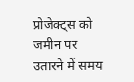प्रोजेक्ट्स को जमीन पर उतारने में समय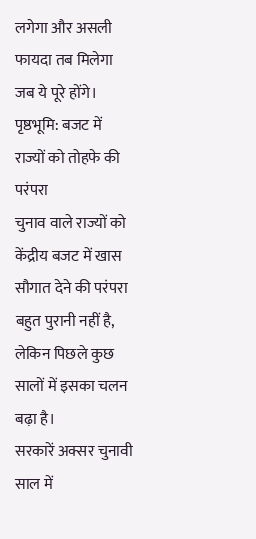लगेगा और असली फायदा तब मिलेगा जब ये पूरे होंगे।
पृष्ठभूमि: बजट में राज्यों को तोहफे की परंपरा
चुनाव वाले राज्यों को केंद्रीय बजट में खास सौगात देने की परंपरा बहुत पुरानी नहीं है, लेकिन पिछले कुछ सालों में इसका चलन बढ़ा है।
सरकारें अक्सर चुनावी साल में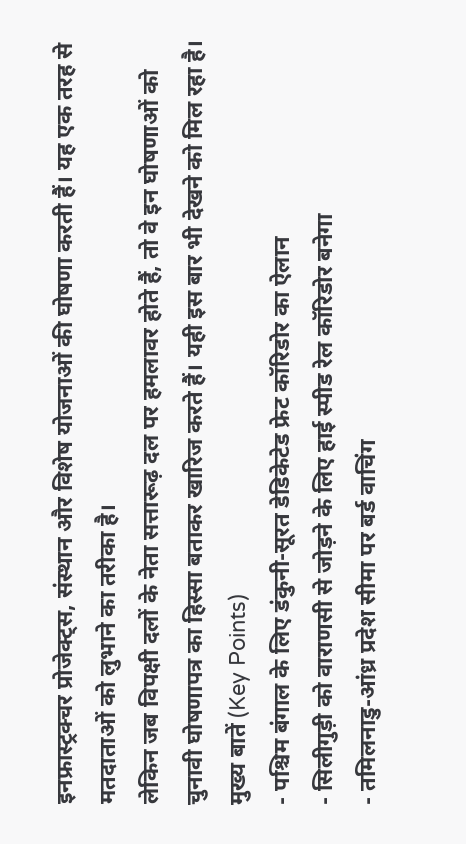इनफ्रास्ट्रक्चर प्रोजेक्ट्स, संस्थान और विशेष योजनाओं की घोषणा करती हैं। यह एक तरह से मतदाताओं को लुभाने का तरीका है।
लेकिन जब विपक्षी दलों के नेता सत्तारूढ़ दल पर हमलावर होते हैं, तो वे इन घोषणाओं को चुनावी घोषणापत्र का हिस्सा बताकर खारिज करते हैं। यही इस बार भी देखने को मिल रहा है।
मुख्य बातें (Key Points)
- पश्चिम बंगाल के लिए डंकुनी-सूरत डेडिकेटेड फ्रेट कॉरिडोर का ऐलान
- सिलीगुड़ी को वाराणसी से जोड़ने के लिए हाई स्पीड रेल कॉरिडोर बनेगा
- तमिलनाडु-आंध्र प्रदेश सीमा पर बर्ड वाचिंग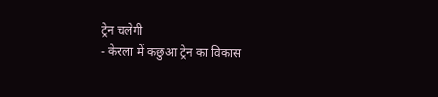ट्रेन चलेगी
- केरला में कछुआ ट्रेन का विकास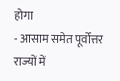होगा
- आसाम समेत पूर्वोत्तर राज्यों में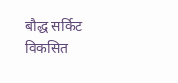बौद्ध सर्किट विकसित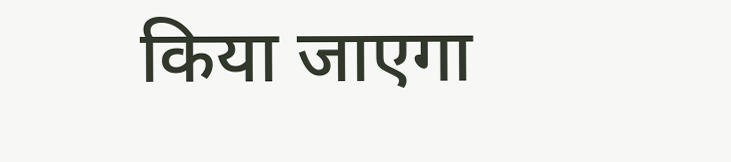किया जाएगा